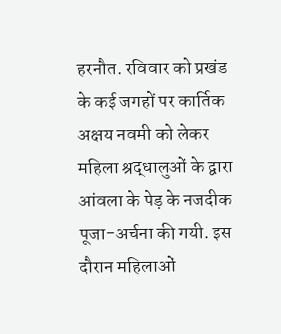हरनौत. रविवार को प्रखंड के कई जगहों पर कार्तिक अक्षय नवमी को लेकर महिला श्रद्धालुओं के द्वारा आंवला के पेड़ के नजदीक पूजा-अर्चना की गयी. इस दौरान महिलाओं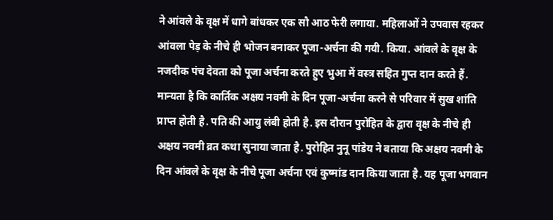ने आंवले के वृक्ष में धागे बांधकर एक सौ आठ फेरी लगाया. महिलाओं ने उपवास रहकर आंवला पेड़ के नीचे ही भोजन बनाकर पूजा-अर्चना की गयी. किया. आंवले के वृक्ष के नजदीक पंच देवता को पूजा अर्चना करते हुए भुआ में वस्त्र सहित गुप्त दान करते हैं.
मान्यता है कि कार्तिक अक्षय नवमी के दिन पूजा-अर्चना करने से परिवार में सुख शांति प्राप्त होती है. पति की आयु लंबी होती है. इस दौरान पुरोहित के द्वारा वृक्ष के नीचे ही अक्षय नवमी व्रत कथा सुनाया जाता है. पुरोहित नुनू पांडेय ने बताया कि अक्षय नवमी के दिन आंवले के वृक्ष के नीचे पूजा अर्चना एवं कुष्मांड दान किया जाता है. यह पूजा भगवान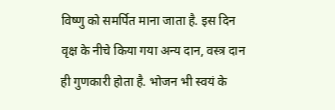विष्णु को समर्पित माना जाता है. इस दिन वृक्ष के नीचे किया गया अन्य दान, वस्त्र दान ही गुणकारी होता है. भोजन भी स्वयं के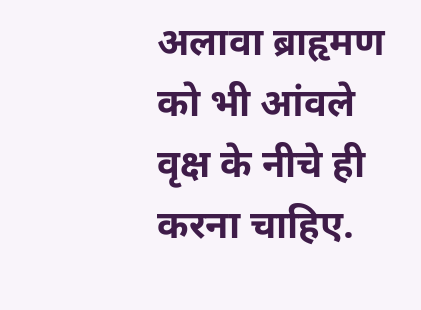अलावा ब्राहृमण को भी आंवले वृक्ष के नीचे ही करना चाहिए.